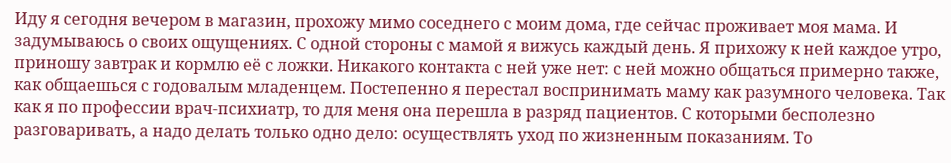Иду я сегодня вечером в магазин, прохожу мимо соседнего с моим дома, где сейчас проживает моя мама. И задумываюсь о своих ощущениях. С одной стороны с мамой я вижусь каждый день. Я прихожу к ней каждое утро, приношу завтрак и кормлю её с ложки. Никакого контакта с ней уже нет: с ней можно общаться примерно также, как общаешься с годовалым младенцем. Постепенно я перестал воспринимать маму как разумного человека. Так как я по профессии врач-психиатр, то для меня она перешла в разряд пациентов. С которыми бесполезно разговаривать, а надо делать только одно дело: осуществлять уход по жизненным показаниям. То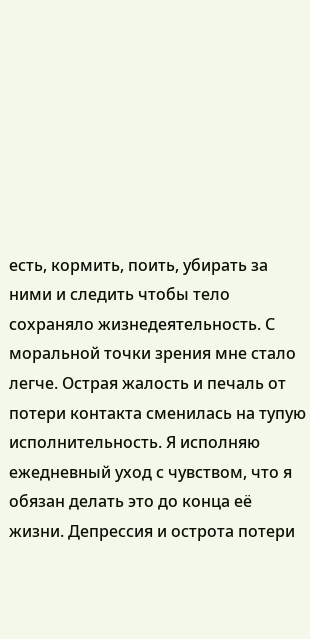есть, кормить, поить, убирать за ними и следить чтобы тело сохраняло жизнедеятельность. С моральной точки зрения мне стало легче. Острая жалость и печаль от потери контакта сменилась на тупую исполнительность. Я исполняю ежедневный уход с чувством, что я обязан делать это до конца её жизни. Депрессия и острота потери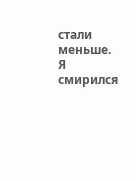стали меньше. Я смирился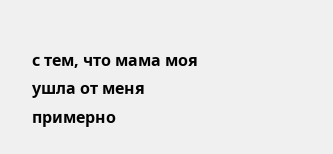с тем, что мама моя ушла от меня примерно